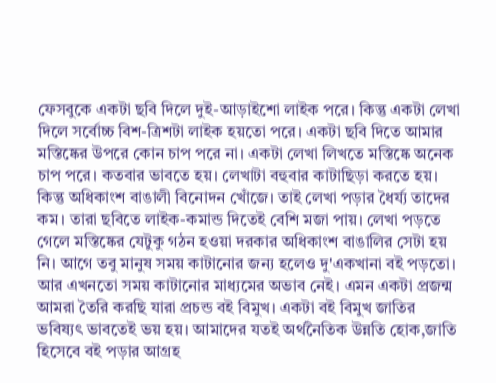ফেসবুকে একটা ছবি দিলে দুই-আড়াইশো লাইক পরে। কিন্তু একটা লেখা দিলে সর্বোচ্চ বিশ-ত্রিশটা লাইক হয়তো পরে। একটা ছবি দিতে আমার মস্তিষ্কের উপরে কোন চাপ পরে না। একটা লেখা লিখতে মস্তিষ্কে অনেক চাপ পরে। কতবার ভাবতে হয়। লেখাটা বহুবার কাটাছিড়া করতে হয়। কিন্তু অধিকাংশ বাঙালী বিনোদন খোঁজে। তাই লেখা পড়ার ধৈর্য্য তাদের কম। তারা ছবিতে লাইক-কমান্ড দিতেই বেশি মজা পায়। লেখা পড়তে গেলে মস্তিষ্কের যেটুকু গঠন হওয়া দরকার অধিকাংশ বাঙালির সেটা হয় নি। আগে তবু মানুষ সময় কাটানোর জন্য হলেও দু'একখানা বই পড়তো। আর এখনতো সময় কাটানোর মাধ্যমের অভাব নেই। এমন একটা প্রজন্ম আমরা তৈরি করছি যারা প্রচন্ড বই বিমুখ। একটা বই বিমুখ জাতির ভবিষ্যৎ ভাবতেই ভয় হয়। আমাদের যতই অর্থনৈতিক উন্নতি হোক,জাতি হিসেবে বই পড়ার আগ্রহ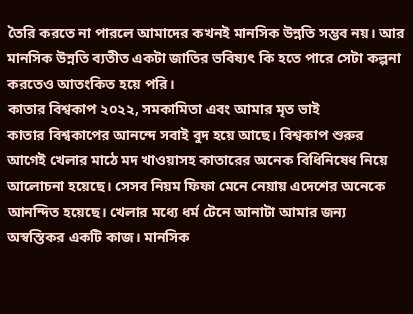তৈরি করতে না পারলে আমাদের কখনই মানসিক উন্নতি সম্ভব নয়। আর মানসিক উন্নতি ব্যতীত একটা জাতির ভবিষ্যৎ কি হতে পারে সেটা কল্পনা করতেও আতংকিত হয়ে পরি।
কাতার বিশ্বকাপ ২০২২, সমকামিতা এবং আমার মৃত ভাই
কাতার বিশ্বকাপের আনন্দে সবাই বুদ হয়ে আছে। বিশ্বকাপ শুরুর আগেই খেলার মাঠে মদ খাওয়াসহ কাতারের অনেক বিধিনিষেধ নিয়ে আলোচনা হয়েছে। সেসব নিয়ম ফিফা মেনে নেয়ায় এদেশের অনেকে আনন্দিত হয়েছে। খেলার মধ্যে ধর্ম টেনে আনাটা আমার জন্য অস্বস্তিকর একটি কাজ। মানসিক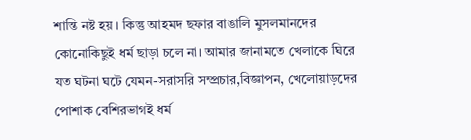শান্তি নষ্ট হয়। কিন্তু আহমদ ছফার বাঙালি মুসলমানদের কোনোকিছুই ধর্ম ছাড়া চলে না। আমার জানামতে খেলাকে ঘিরে যত ঘটনা ঘটে যেমন-সরাসরি সম্প্রচার,বিজ্ঞাপন, খেলোয়াড়দের পোশাক বেশিরভাগই ধর্ম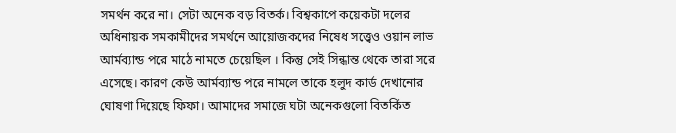সমর্থন করে না। সেটা অনেক বড় বিতর্ক। বিশ্বকাপে কয়েকটা দলের অধিনায়ক সমকামীদের সমর্থনে আয়োজকদের নিষেধ সত্ত্বেও ওয়ান লাভ আর্মব্যান্ড পরে মাঠে নামতে চেয়েছিল । কিন্তু সেই সিন্ধান্ত থেকে তারা সরে এসেছে। কারণ কেউ আর্মব্যান্ড পরে নামলে তাকে হলুদ কার্ড দেখানোর ঘোষণা দিয়েছে ফিফা। আমাদের সমাজে ঘটা অনেকগুলো বিতর্কিত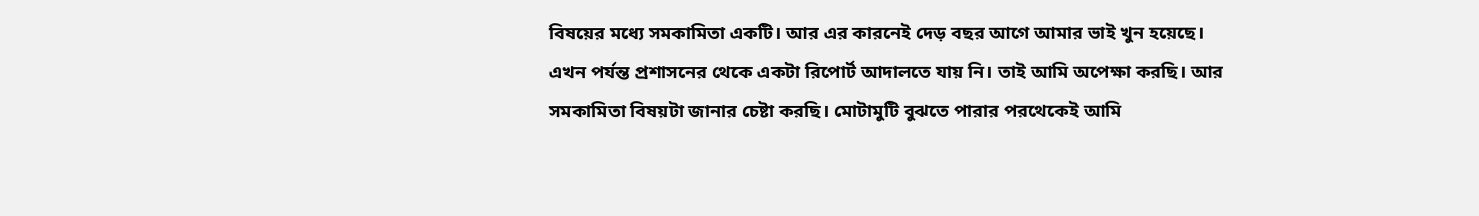বিষয়ের মধ্যে সমকামিতা একটি। আর এর কারনেই দেড় বছর আগে আমার ভাই খুন হয়েছে। এখন পর্যন্ত প্রশাসনের থেকে একটা রিপোর্ট আদালতে যায় নি। তাই আমি অপেক্ষা করছি। আর সমকামিতা বিষয়টা জানার চেষ্টা করছি। মোটামুটি বুঝতে পারার পরথেকেই আমি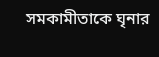সমকামীতাকে ঘৃনার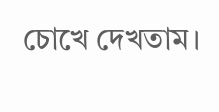চোখে দেখতাম।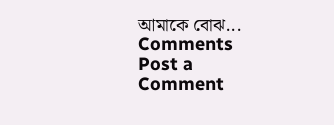আমাকে বোঝ...
Comments
Post a Comment